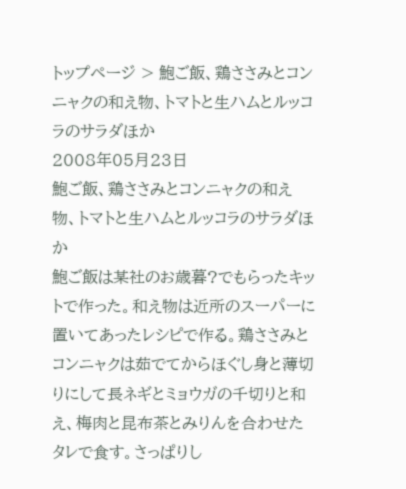トップページ > 鮑ご飯、鶏ささみとコンニャクの和え物、トマトと生ハムとルッコラのサラダほか
2008年05月23日
鮑ご飯、鶏ささみとコンニャクの和え物、トマトと生ハムとルッコラのサラダほか
鮑ご飯は某社のお歳暮?でもらったキットで作った。和え物は近所のスーパーに置いてあったレシピで作る。鶏ささみとコンニャクは茹でてからほぐし身と薄切りにして長ネギとミョウガの千切りと和え、梅肉と昆布茶とみりんを合わせたタレで食す。さっぱりし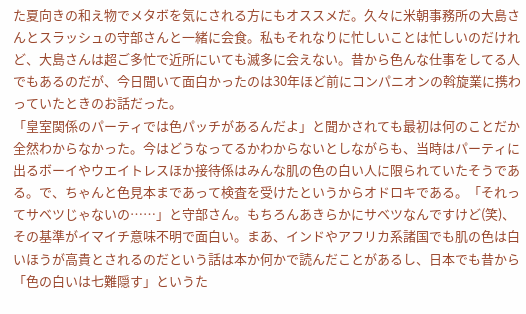た夏向きの和え物でメタボを気にされる方にもオススメだ。久々に米朝事務所の大島さんとスラッシュの守部さんと一緒に会食。私もそれなりに忙しいことは忙しいのだけれど、大島さんは超ご多忙で近所にいても滅多に会えない。昔から色んな仕事をしてる人でもあるのだが、今日聞いて面白かったのは30年ほど前にコンパニオンの斡旋業に携わっていたときのお話だった。
「皇室関係のパーティでは色パッチがあるんだよ」と聞かされても最初は何のことだか全然わからなかった。今はどうなってるかわからないとしながらも、当時はパーティに出るボーイやウエイトレスほか接待係はみんな肌の色の白い人に限られていたそうである。で、ちゃんと色見本まであって検査を受けたというからオドロキである。「それってサベツじゃないの……」と守部さん。もちろんあきらかにサベツなんですけど(笑)、その基準がイマイチ意味不明で面白い。まあ、インドやアフリカ系諸国でも肌の色は白いほうが高貴とされるのだという話は本か何かで読んだことがあるし、日本でも昔から「色の白いは七難隠す」というた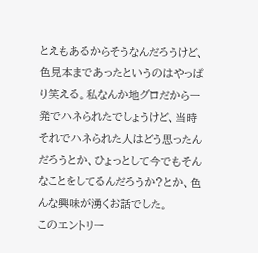とえもあるからそうなんだろうけど、色見本まであったというのはやっぱり笑える。私なんか地グロだから一発でハネられたでしょうけど、当時それでハネられた人はどう思ったんだろうとか、ひょっとして今でもそんなことをしてるんだろうか?とか、色んな興味が湧くお話でした。
このエントリー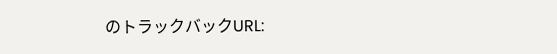のトラックバックURL: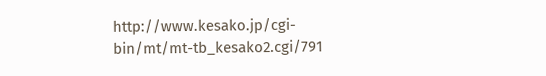http://www.kesako.jp/cgi-bin/mt/mt-tb_kesako2.cgi/791